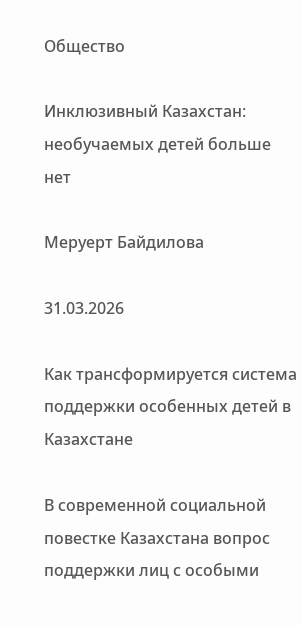Общество

Инклюзивный Казахстан: необучаемых детей больше нет

Меруерт Байдилова

31.03.2026

Как трансформируется система поддержки особенных детей в Казахстане

В современной социальной повестке Казахстана вопрос поддержки лиц с особыми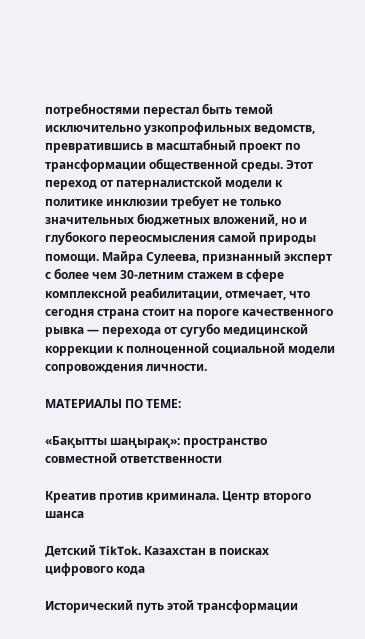потребностями перестал быть темой исключительно узкопрофильных ведомств, превратившись в масштабный проект по трансформации общественной среды. Этот переход от патерналистской модели к политике инклюзии требует не только значительных бюджетных вложений, но и глубокого переосмысления самой природы помощи. Майра Сулеева, признанный эксперт с более чем 30-летним стажем в сфере комплексной реабилитации, отмечает, что сегодня страна стоит на пороге качественного рывка — перехода от сугубо медицинской коррекции к полноценной социальной модели сопровождения личности.

МАТЕРИАЛЫ ПО ТЕМЕ:

«Бақытты шаңырақ»: пространство совместной ответственности

Креатив против криминала. Центр второго шанса

Детский TikTok. Казахстан в поисках цифрового кода

Исторический путь этой трансформации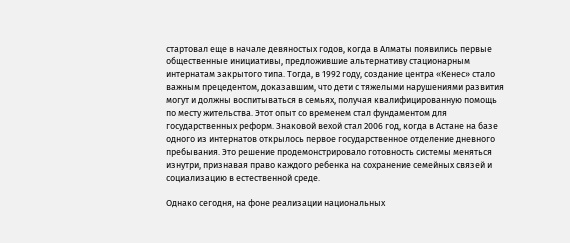стартовал еще в начале девяностых годов, когда в Алматы появились первые общественные инициативы, предложившие альтернативу стационарным интернатам закрытого типа. Тогда, в 1992 году, создание центра «Кенес» стало важным прецедентом, доказавшим, что дети с тяжелыми нарушениями развития могут и должны воспитываться в семьях, получая квалифицированную помощь по месту жительства. Этот опыт со временем стал фундаментом для государственных реформ. Знаковой вехой стал 2006 год, когда в Астане на базе одного из интернатов открылось первое государственное отделение дневного пребывания. Это решение продемонстрировало готовность системы меняться изнутри, признавая право каждого ребенка на сохранение семейных связей и социализацию в естественной среде.

Однако сегодня, на фоне реализации национальных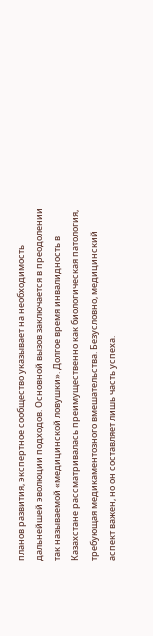планов развития, экспертное сообщество указывает на необходимость дальнейшей эволюции подходов. Основной вызов заключается в преодолении так называемой «медицинской ловушки». Долгое время инвалидность в Казахстане рассматривалась преимущественно как биологическая патология, требующая медикаментозного вмешательства. Безусловно, медицинский аспект важен, но он составляет лишь часть успеха.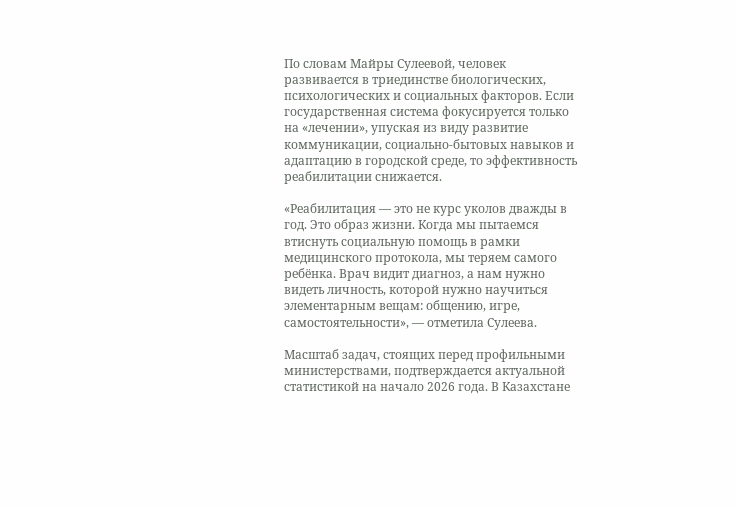По словам Майры Сулеевой, человек развивается в триединстве биологических, психологических и социальных факторов. Если государственная система фокусируется только на «лечении», упуская из виду развитие коммуникации, социально-бытовых навыков и адаптацию в городской среде, то эффективность реабилитации снижается.

«Реабилитация — это не курс уколов дважды в год. Это образ жизни. Когда мы пытаемся втиснуть социальную помощь в рамки медицинского протокола, мы теряем самого ребёнка. Врач видит диагноз, а нам нужно видеть личность, которой нужно научиться элементарным вещам: общению, игре, самостоятельности», — отметила Сулеева.

Масштаб задач, стоящих перед профильными министерствами, подтверждается актуальной статистикой на начало 2026 года. В Казахстане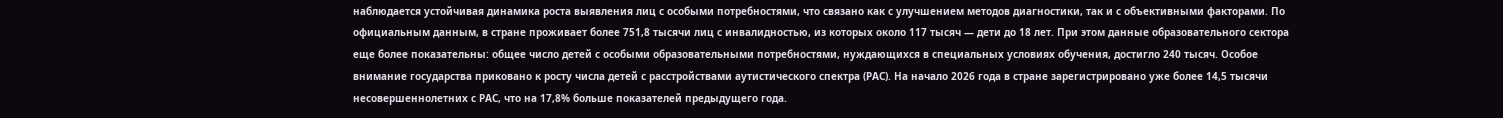наблюдается устойчивая динамика роста выявления лиц с особыми потребностями, что связано как с улучшением методов диагностики, так и с объективными факторами. По официальным данным, в стране проживает более 751,8 тысячи лиц с инвалидностью, из которых около 117 тысяч — дети до 18 лет. При этом данные образовательного сектора еще более показательны: общее число детей с особыми образовательными потребностями, нуждающихся в специальных условиях обучения, достигло 240 тысяч. Особое внимание государства приковано к росту числа детей с расстройствами аутистического спектра (РАС). На начало 2026 года в стране зарегистрировано уже более 14,5 тысячи несовершеннолетних с РАС, что на 17,8% больше показателей предыдущего года.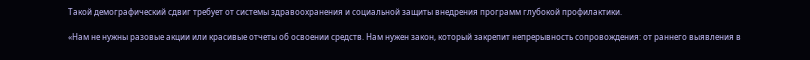Такой демографический сдвиг требует от системы здравоохранения и социальной защиты внедрения программ глубокой профилактики.

«Нам не нужны разовые акции или красивые отчеты об освоении средств. Нам нужен закон, который закрепит непрерывность сопровождения: от раннего выявления в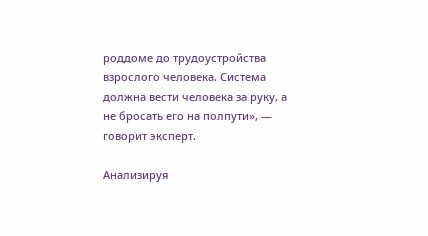роддоме до трудоустройства взрослого человека. Система должна вести человека за руку, а не бросать его на полпути», — говорит эксперт.

Анализируя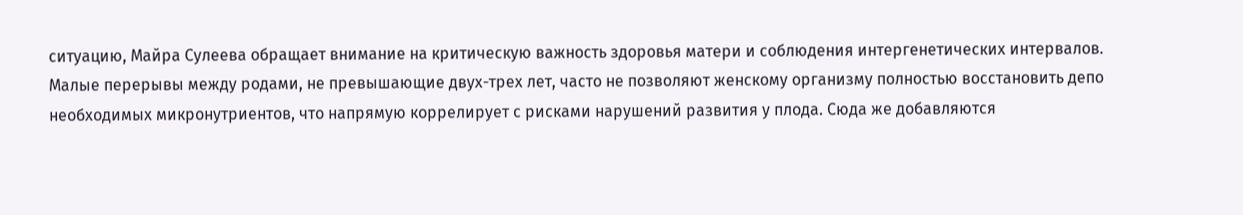ситуацию, Майра Сулеева обращает внимание на критическую важность здоровья матери и соблюдения интергенетических интервалов. Малые перерывы между родами, не превышающие двух-трех лет, часто не позволяют женскому организму полностью восстановить депо необходимых микронутриентов, что напрямую коррелирует с рисками нарушений развития у плода. Сюда же добавляются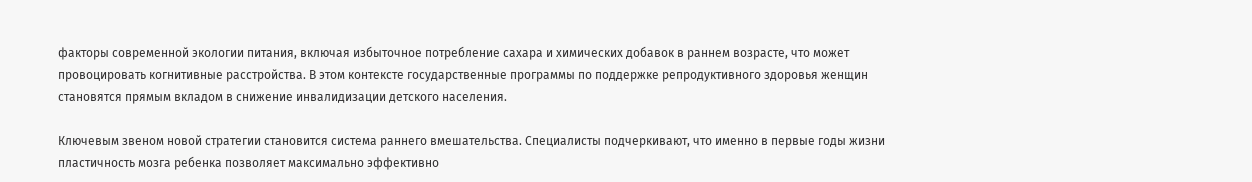факторы современной экологии питания, включая избыточное потребление сахара и химических добавок в раннем возрасте, что может провоцировать когнитивные расстройства. В этом контексте государственные программы по поддержке репродуктивного здоровья женщин становятся прямым вкладом в снижение инвалидизации детского населения.

Ключевым звеном новой стратегии становится система раннего вмешательства. Специалисты подчеркивают, что именно в первые годы жизни пластичность мозга ребенка позволяет максимально эффективно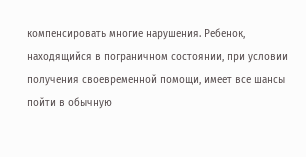компенсировать многие нарушения. Ребенок, находящийся в пограничном состоянии, при условии получения своевременной помощи, имеет все шансы пойти в обычную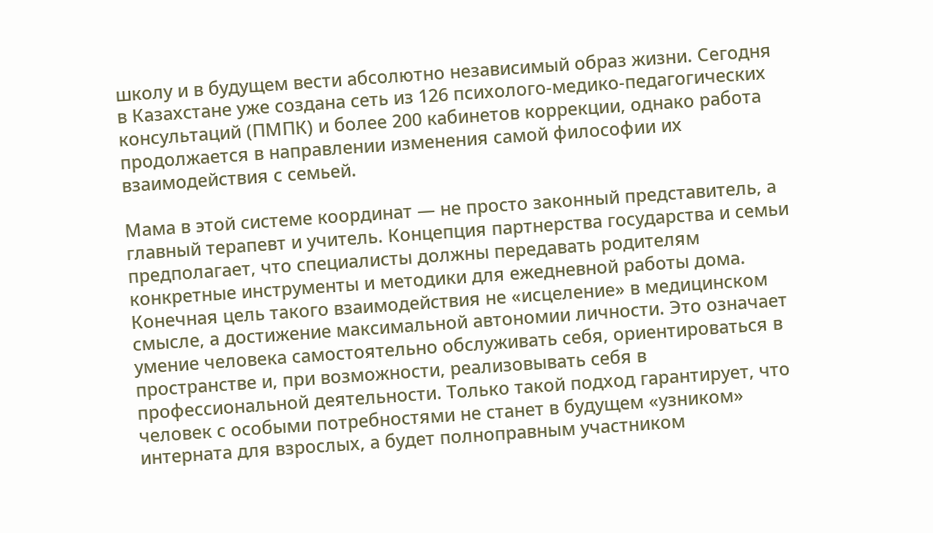школу и в будущем вести абсолютно независимый образ жизни. Сегодня в Казахстане уже создана сеть из 126 психолого-медико-педагогических консультаций (ПМПК) и более 200 кабинетов коррекции, однако работа продолжается в направлении изменения самой философии их взаимодействия с семьей.

Мама в этой системе координат — не просто законный представитель, а главный терапевт и учитель. Концепция партнерства государства и семьи предполагает, что специалисты должны передавать родителям конкретные инструменты и методики для ежедневной работы дома. Конечная цель такого взаимодействия не «исцеление» в медицинском смысле, а достижение максимальной автономии личности. Это означает умение человека самостоятельно обслуживать себя, ориентироваться в пространстве и, при возможности, реализовывать себя в профессиональной деятельности. Только такой подход гарантирует, что человек с особыми потребностями не станет в будущем «узником» интерната для взрослых, а будет полноправным участником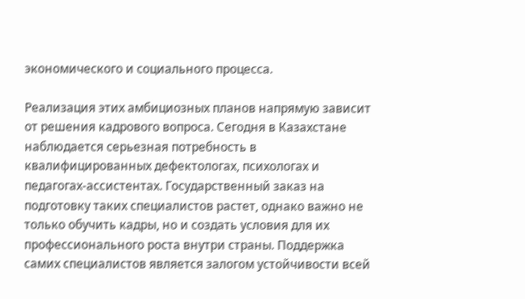экономического и социального процесса.

Реализация этих амбициозных планов напрямую зависит от решения кадрового вопроса. Сегодня в Казахстане наблюдается серьезная потребность в квалифицированных дефектологах, психологах и педагогах-ассистентах. Государственный заказ на подготовку таких специалистов растет, однако важно не только обучить кадры, но и создать условия для их профессионального роста внутри страны. Поддержка самих специалистов является залогом устойчивости всей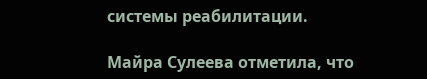системы реабилитации.

Майра Сулеева отметила, что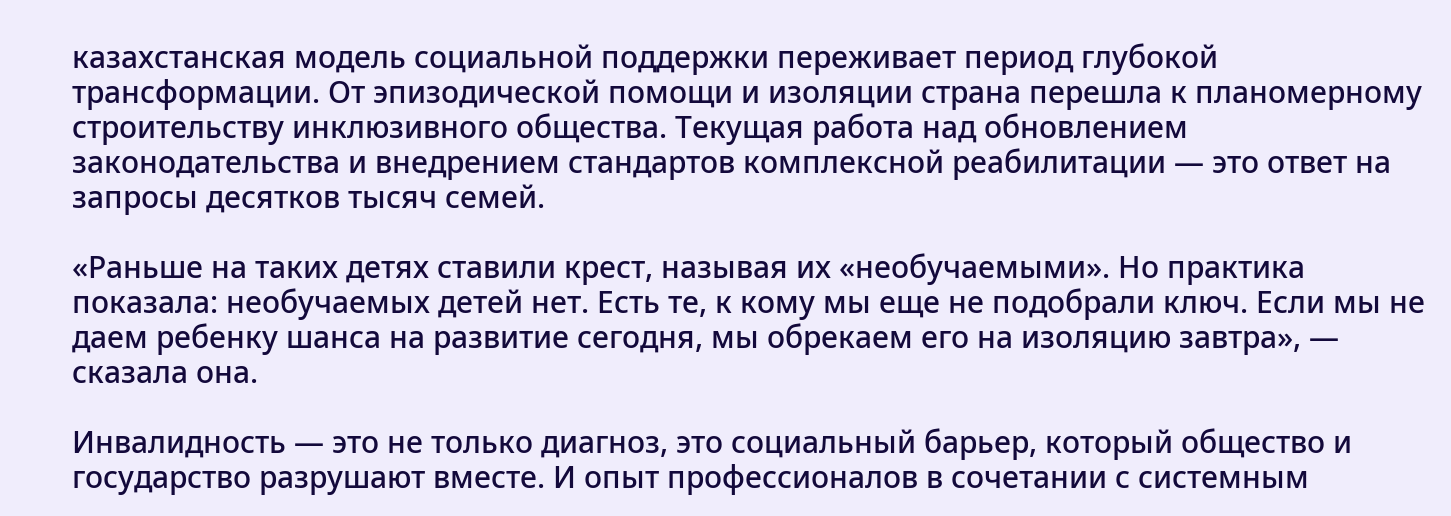казахстанская модель социальной поддержки переживает период глубокой трансформации. От эпизодической помощи и изоляции страна перешла к планомерному строительству инклюзивного общества. Текущая работа над обновлением законодательства и внедрением стандартов комплексной реабилитации — это ответ на запросы десятков тысяч семей.

«Раньше на таких детях ставили крест, называя их «необучаемыми». Но практика показала: необучаемых детей нет. Есть те, к кому мы еще не подобрали ключ. Если мы не даем ребенку шанса на развитие сегодня, мы обрекаем его на изоляцию завтра», — сказала она.

Инвалидность — это не только диагноз, это социальный барьер, который общество и государство разрушают вместе. И опыт профессионалов в сочетании с системным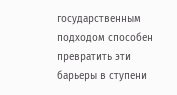государственным подходом способен превратить эти барьеры в ступени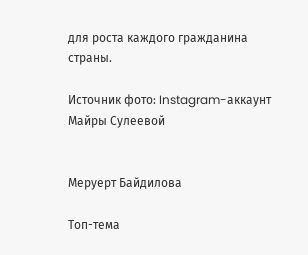для роста каждого гражданина страны.

Источник фото: Instagram-аккаунт Майры Сулеевой


Меруерт Байдилова

Топ-тема